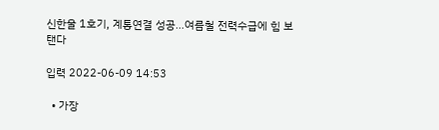신한울 1호기, 계통연결 성공…여름철 전력수급에 힘 보탠다

입력 2022-06-09 14:53

  • 가장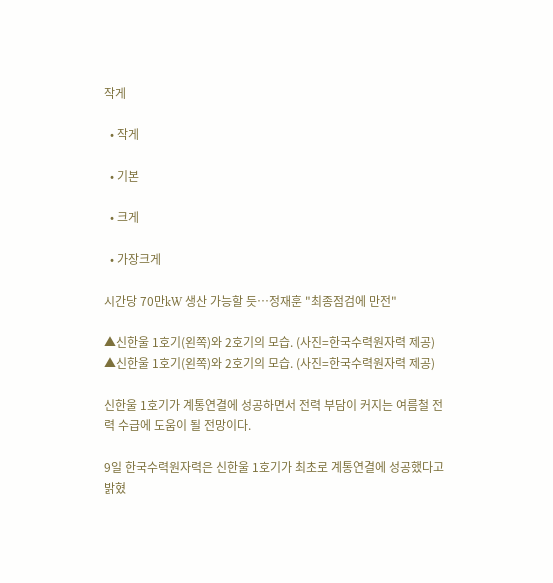작게

  • 작게

  • 기본

  • 크게

  • 가장크게

시간당 70만kW 생산 가능할 듯…정재훈 "최종점검에 만전"

▲신한울 1호기(왼쪽)와 2호기의 모습. (사진=한국수력원자력 제공)
▲신한울 1호기(왼쪽)와 2호기의 모습. (사진=한국수력원자력 제공)

신한울 1호기가 계통연결에 성공하면서 전력 부담이 커지는 여름철 전력 수급에 도움이 될 전망이다.

9일 한국수력원자력은 신한울 1호기가 최초로 계통연결에 성공했다고 밝혔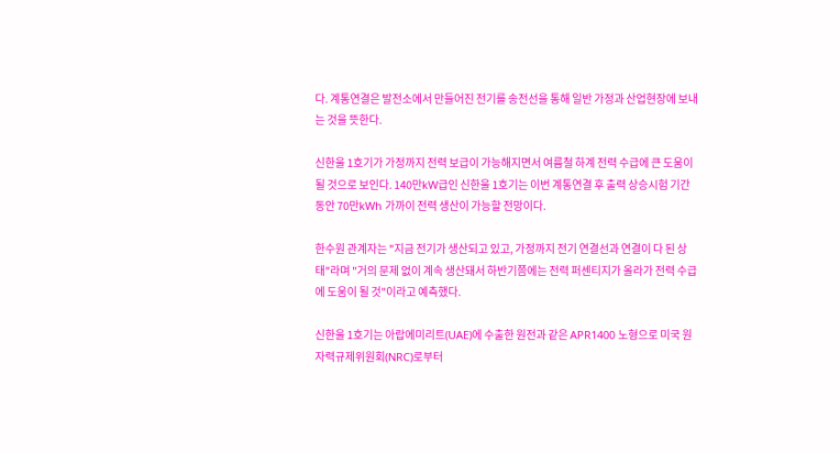다. 계통연결은 발전소에서 만들어진 전기를 송전선을 통해 일반 가정과 산업현장에 보내는 것을 뜻한다.

신한울 1호기가 가정까지 전력 보급이 가능해지면서 여름철 하계 전력 수급에 큰 도움이 될 것으로 보인다. 140만kW급인 신한울 1호기는 이번 계통연결 후 출력 상승시험 기간 동안 70만kWh 가까이 전력 생산이 가능할 전망이다.

한수원 관계자는 "지금 전기가 생산되고 있고, 가정까지 전기 연결선과 연결이 다 된 상태"라며 "거의 문제 없이 계속 생산돼서 하반기쯤에는 전력 퍼센티지가 올라가 전력 수급에 도움이 될 것"이라고 예측했다.

신한울 1호기는 아랍에미리트(UAE)에 수출한 원전과 같은 APR1400 노형으로 미국 원자력규제위원회(NRC)로부터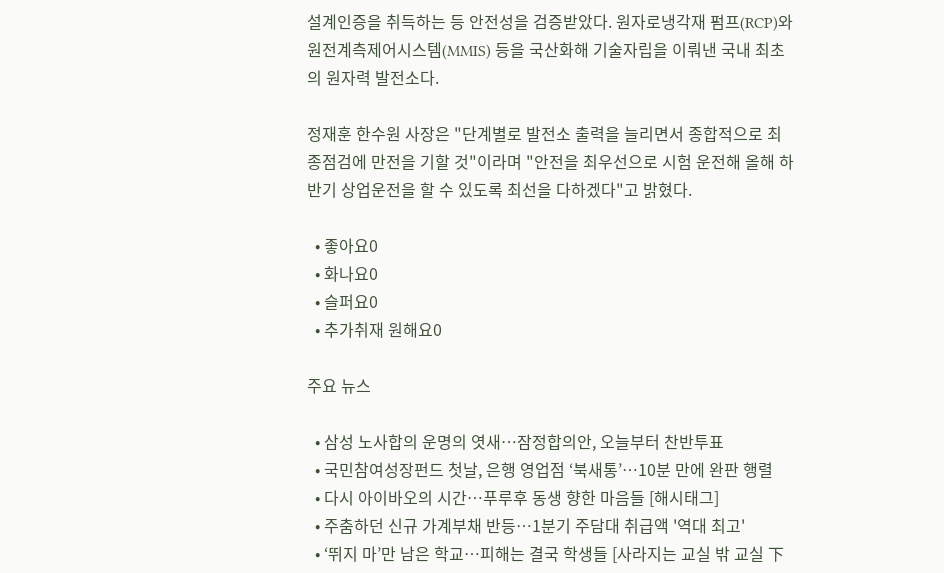설계인증을 취득하는 등 안전성을 검증받았다. 원자로냉각재 펌프(RCP)와 원전계측제어시스템(MMIS) 등을 국산화해 기술자립을 이뤄낸 국내 최초의 원자력 발전소다.

정재훈 한수원 사장은 "단계별로 발전소 출력을 늘리면서 종합적으로 최종점검에 만전을 기할 것"이라며 "안전을 최우선으로 시험 운전해 올해 하반기 상업운전을 할 수 있도록 최선을 다하겠다"고 밝혔다.

  • 좋아요0
  • 화나요0
  • 슬퍼요0
  • 추가취재 원해요0

주요 뉴스

  • 삼성 노사합의 운명의 엿새⋯잠정합의안, 오늘부터 찬반투표
  • 국민참여성장펀드 첫날, 은행 영업점 ‘북새통’⋯10분 만에 완판 행렬
  • 다시 아이바오의 시간…푸루후 동생 향한 마음들 [해시태그]
  • 주춤하던 신규 가계부채 반등⋯1분기 주담대 취급액 '역대 최고'
  • ‘뛰지 마’만 남은 학교…피해는 결국 학생들 [사라지는 교실 밖 교실 下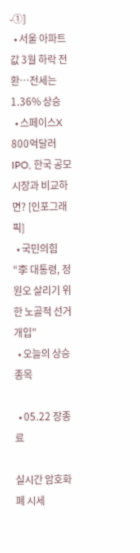-①]
  • 서울 아파트값 3월 하락 전환⋯전세는 1.36% 상승
  • 스페이스X 800억달러 IPO, 한국 공모 시장과 비교하면? [인포그래픽]
  • 국민의힘 “李 대통령, 정원오 살리기 위한 노골적 선거개입”
  • 오늘의 상승종목

  • 05.22 장종료

실시간 암호화폐 시세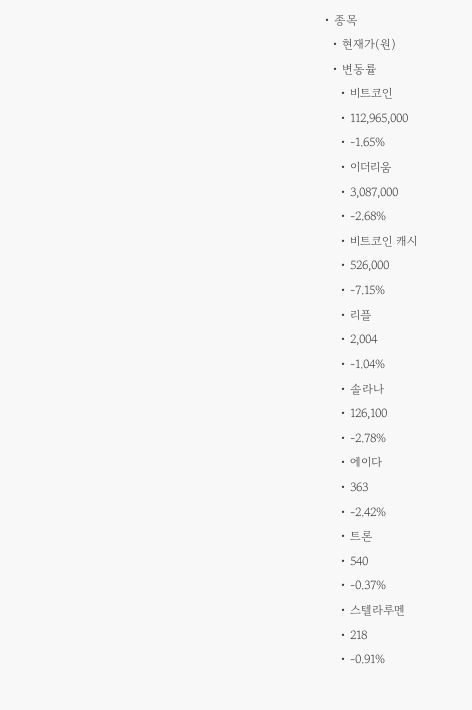• 종목
  • 현재가(원)
  • 변동률
    • 비트코인
    • 112,965,000
    • -1.65%
    • 이더리움
    • 3,087,000
    • -2.68%
    • 비트코인 캐시
    • 526,000
    • -7.15%
    • 리플
    • 2,004
    • -1.04%
    • 솔라나
    • 126,100
    • -2.78%
    • 에이다
    • 363
    • -2.42%
    • 트론
    • 540
    • -0.37%
    • 스텔라루멘
    • 218
    • -0.91%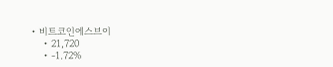• 비트코인에스브이
    • 21,720
    • -1.72%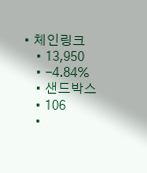• 체인링크
    • 13,950
    • -4.84%
    • 샌드박스
    • 106
    •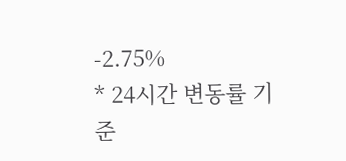-2.75%
* 24시간 변동률 기준